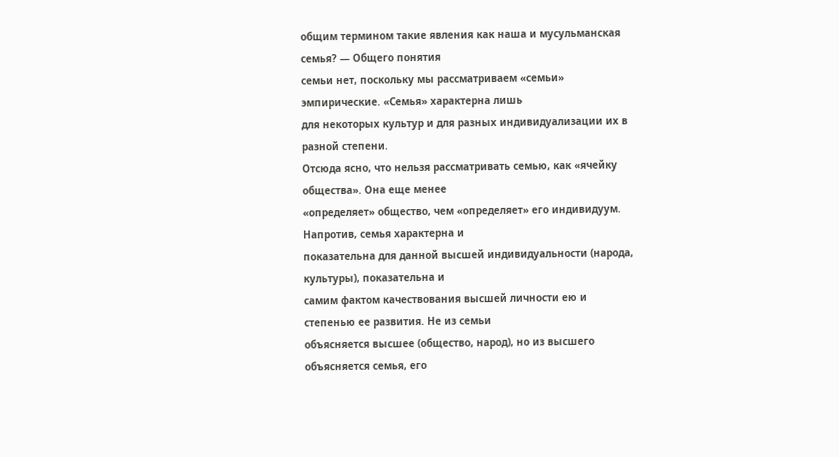общим термином такие явления как наша и мусульманская семья? — Общего понятия
семьи нет, поскольку мы рассматриваем «семьи» эмпирические. «Семья» характерна лишь
для некоторых культур и для разных индивидуализации их в разной степени.
Отсюда ясно, что нельзя рассматривать семью, как «ячейку общества». Она еще менее
«определяет» общество, чем «определяет» его индивидуум. Напротив, семья характерна и
показательна для данной высшей индивидуальности (народа, культуры), показательна и
самим фактом качествования высшей личности ею и степенью ее развития. Не из семьи
объясняется высшее (общество, народ), но из высшего объясняется семья, его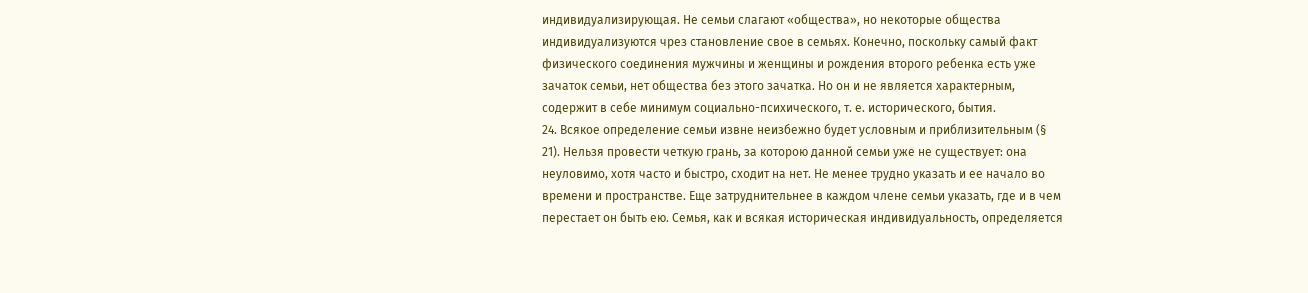индивидуализирующая. Не семьи слагают «общества», но некоторые общества
индивидуализуются чрез становление свое в семьях. Конечно, поскольку самый факт
физического соединения мужчины и женщины и рождения второго ребенка есть уже
зачаток семьи, нет общества без этого зачатка. Но он и не является характерным,
содержит в себе минимум социально-психического, т. е. исторического, бытия.
24. Всякое определение семьи извне неизбежно будет условным и приблизительным (§
21). Нельзя провести четкую грань, за которою данной семьи уже не существует: она
неуловимо, хотя часто и быстро, сходит на нет. Не менее трудно указать и ее начало во
времени и пространстве. Еще затруднительнее в каждом члене семьи указать, где и в чем
перестает он быть ею. Семья, как и всякая историческая индивидуальность, определяется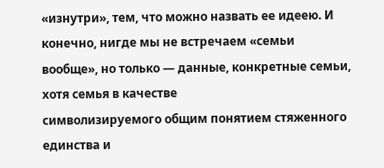«изнутри», тем, что можно назвать ее идеею. И конечно, нигде мы не встречаем «семьи
вообще», но только — данные, конкретные семьи, хотя семья в качестве
символизируемого общим понятием стяженного единства и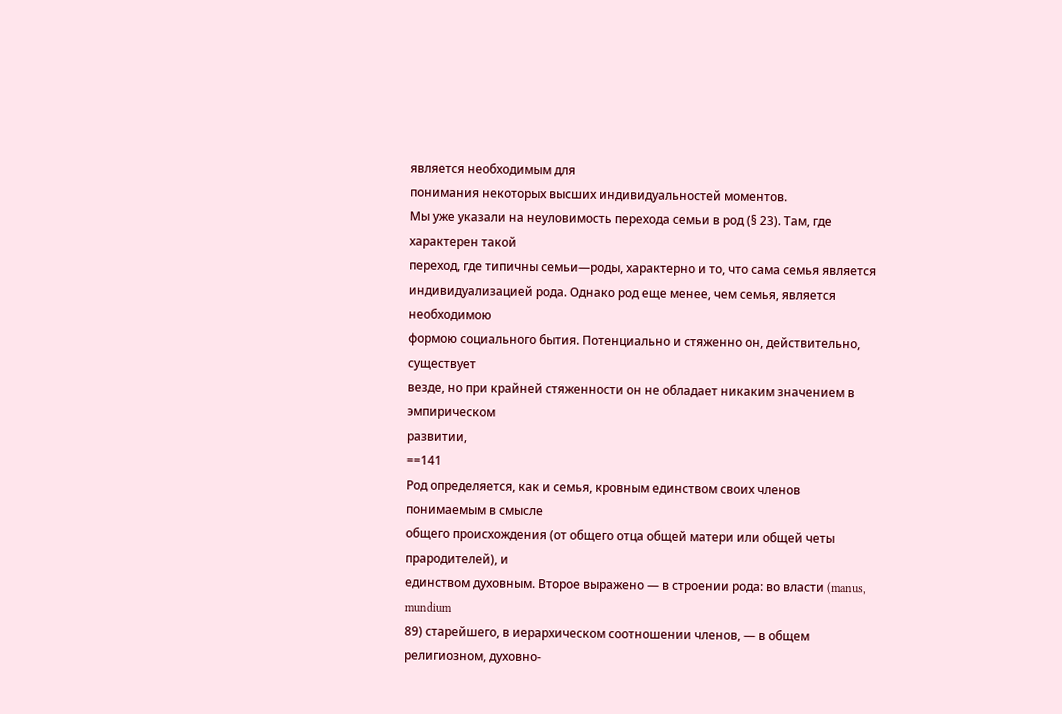является необходимым для
понимания некоторых высших индивидуальностей моментов.
Мы уже указали на неуловимость перехода семьи в род (§ 23). Там, где характерен такой
переход, где типичны семьи—роды, характерно и то, что сама семья является
индивидуализацией рода. Однако род еще менее, чем семья, является необходимою
формою социального бытия. Потенциально и стяженно он, действительно, существует
везде, но при крайней стяженности он не обладает никаким значением в эмпирическом
развитии,
==141
Род определяется, как и семья, кровным единством своих членов понимаемым в смысле
общего происхождения (от общего отца общей матери или общей четы прародителей), и
единством духовным. Второе выражено — в строении рода: во власти (manus, mundium
89) старейшего, в иерархическом соотношении членов, — в общем религиозном, духовно-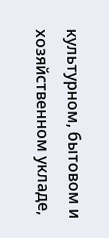культурном, бытовом и хозяйственном укладе,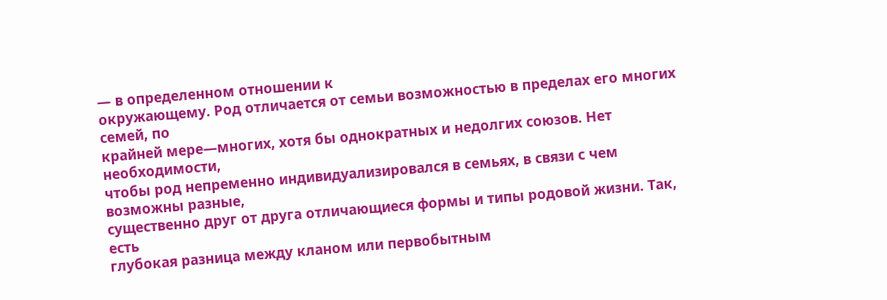— в определенном отношении к
окружающему. Род отличается от семьи возможностью в пределах его многих семей, по
крайней мере—многих, хотя бы однократных и недолгих союзов. Нет необходимости,
чтобы род непременно индивидуализировался в семьях, в связи с чем возможны разные,
существенно друг от друга отличающиеся формы и типы родовой жизни. Так, есть
глубокая разница между кланом или первобытным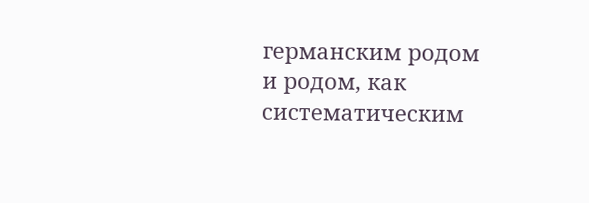германским родом и родом, как
систематическим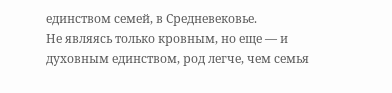единством семей, в Средневековье.
Не являясь только кровным, но еще — и духовным единством, род легче, чем семья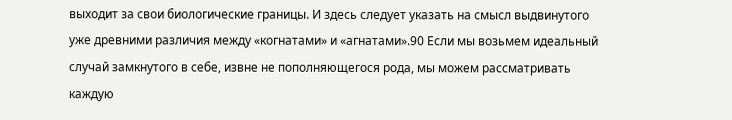выходит за свои биологические границы. И здесь следует указать на смысл выдвинутого
уже древними различия между «когнатами» и «агнатами».90 Если мы возьмем идеальный
случай замкнутого в себе, извне не пополняющегося рода, мы можем рассматривать
каждую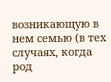возникающую в нем семью (в тех случаях, когда род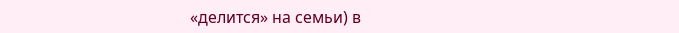«делится» на семьи) в